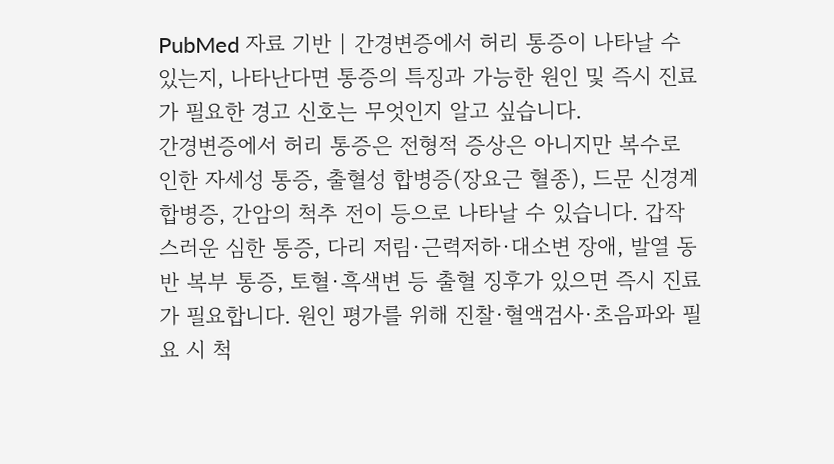PubMed 자료 기반 | 간경변증에서 허리 통증이 나타날 수 있는지, 나타난다면 통증의 특징과 가능한 원인 및 즉시 진료가 필요한 경고 신호는 무엇인지 알고 싶습니다.
간경변증에서 허리 통증은 전형적 증상은 아니지만 복수로 인한 자세성 통증, 출혈성 합병증(장요근 혈종), 드문 신경계 합병증, 간암의 척추 전이 등으로 나타날 수 있습니다. 갑작스러운 심한 통증, 다리 저림·근력저하·대소변 장애, 발열 동반 복부 통증, 토혈·흑색변 등 출혈 징후가 있으면 즉시 진료가 필요합니다. 원인 평가를 위해 진찰·혈액검사·초음파와 필요 시 척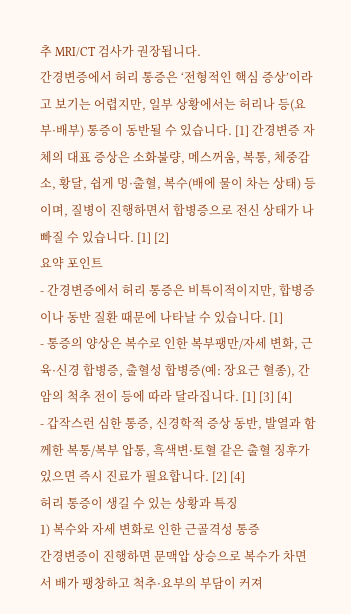추 MRI/CT 검사가 권장됩니다.
간경변증에서 허리 통증은 ‘전형적인 핵심 증상’이라고 보기는 어렵지만, 일부 상황에서는 허리나 등(요부·배부) 통증이 동반될 수 있습니다. [1] 간경변증 자체의 대표 증상은 소화불량, 메스꺼움, 복통, 체중감소, 황달, 쉽게 멍·출혈, 복수(배에 물이 차는 상태) 등이며, 질병이 진행하면서 합병증으로 전신 상태가 나빠질 수 있습니다. [1] [2]
요약 포인트
- 간경변증에서 허리 통증은 비특이적이지만, 합병증이나 동반 질환 때문에 나타날 수 있습니다. [1]
- 통증의 양상은 복수로 인한 복부팽만/자세 변화, 근육·신경 합병증, 출혈성 합병증(예: 장요근 혈종), 간암의 척추 전이 등에 따라 달라집니다. [1] [3] [4]
- 갑작스런 심한 통증, 신경학적 증상 동반, 발열과 함께한 복통/복부 압통, 흑색변·토혈 같은 출혈 징후가 있으면 즉시 진료가 필요합니다. [2] [4]
허리 통증이 생길 수 있는 상황과 특징
1) 복수와 자세 변화로 인한 근골격성 통증
간경변증이 진행하면 문맥압 상승으로 복수가 차면서 배가 팽창하고 척추·요부의 부담이 커져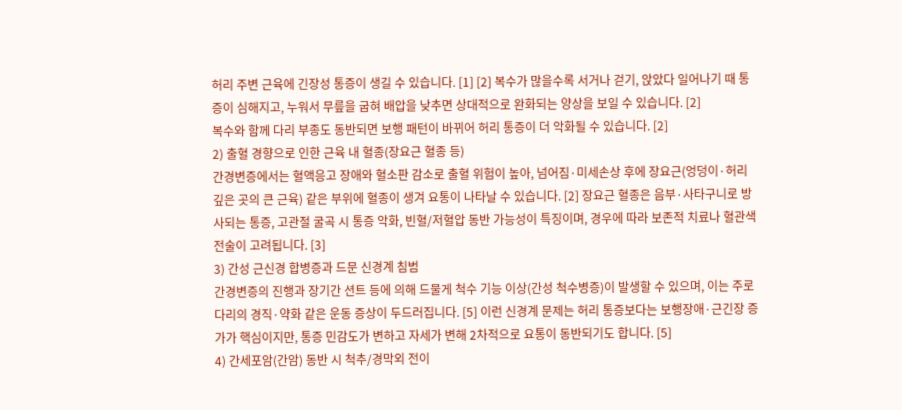허리 주변 근육에 긴장성 통증이 생길 수 있습니다. [1] [2] 복수가 많을수록 서거나 걷기, 앉았다 일어나기 때 통증이 심해지고, 누워서 무릎을 굽혀 배압을 낮추면 상대적으로 완화되는 양상을 보일 수 있습니다. [2]
복수와 함께 다리 부종도 동반되면 보행 패턴이 바뀌어 허리 통증이 더 악화될 수 있습니다. [2]
2) 출혈 경향으로 인한 근육 내 혈종(장요근 혈종 등)
간경변증에서는 혈액응고 장애와 혈소판 감소로 출혈 위험이 높아, 넘어짐·미세손상 후에 장요근(엉덩이·허리 깊은 곳의 큰 근육) 같은 부위에 혈종이 생겨 요통이 나타날 수 있습니다. [2] 장요근 혈종은 음부·사타구니로 방사되는 통증, 고관절 굴곡 시 통증 악화, 빈혈/저혈압 동반 가능성이 특징이며, 경우에 따라 보존적 치료나 혈관색전술이 고려됩니다. [3]
3) 간성 근신경 합병증과 드문 신경계 침범
간경변증의 진행과 장기간 션트 등에 의해 드물게 척수 기능 이상(간성 척수병증)이 발생할 수 있으며, 이는 주로 다리의 경직·약화 같은 운동 증상이 두드러집니다. [5] 이런 신경계 문제는 허리 통증보다는 보행장애·근긴장 증가가 핵심이지만, 통증 민감도가 변하고 자세가 변해 2차적으로 요통이 동반되기도 합니다. [5]
4) 간세포암(간암) 동반 시 척추/경막외 전이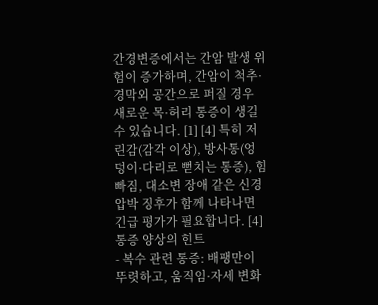간경변증에서는 간암 발생 위험이 증가하며, 간암이 척추·경막외 공간으로 퍼질 경우 새로운 목·허리 통증이 생길 수 있습니다. [1] [4] 특히 저린감(감각 이상), 방사통(엉덩이·다리로 뻗치는 통증), 힘 빠짐, 대소변 장애 같은 신경 압박 징후가 함께 나타나면 긴급 평가가 필요합니다. [4]
통증 양상의 힌트
- 복수 관련 통증: 배팽만이 뚜렷하고, 움직임·자세 변화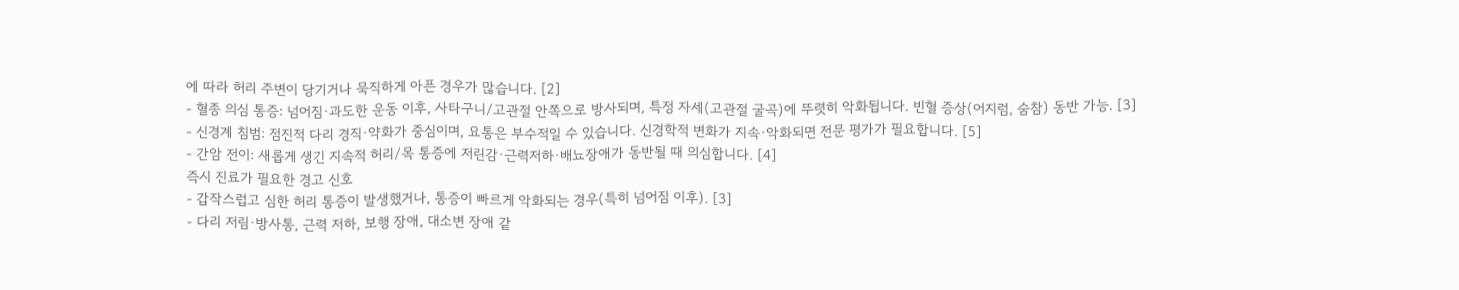에 따라 허리 주변이 당기거나 묵직하게 아픈 경우가 많습니다. [2]
- 혈종 의심 통증: 넘어짐·과도한 운동 이후, 사타구니/고관절 안쪽으로 방사되며, 특정 자세(고관절 굴곡)에 뚜렷히 악화됩니다. 빈혈 증상(어지럼, 숨참) 동반 가능. [3]
- 신경계 침범: 점진적 다리 경직·약화가 중심이며, 요통은 부수적일 수 있습니다. 신경학적 변화가 지속·악화되면 전문 평가가 필요합니다. [5]
- 간암 전이: 새롭게 생긴 지속적 허리/목 통증에 저린감·근력저하·배뇨장애가 동반될 때 의심합니다. [4]
즉시 진료가 필요한 경고 신호
- 갑작스럽고 심한 허리 통증이 발생했거나, 통증이 빠르게 악화되는 경우(특히 넘어짐 이후). [3]
- 다리 저림·방사통, 근력 저하, 보행 장애, 대소변 장애 같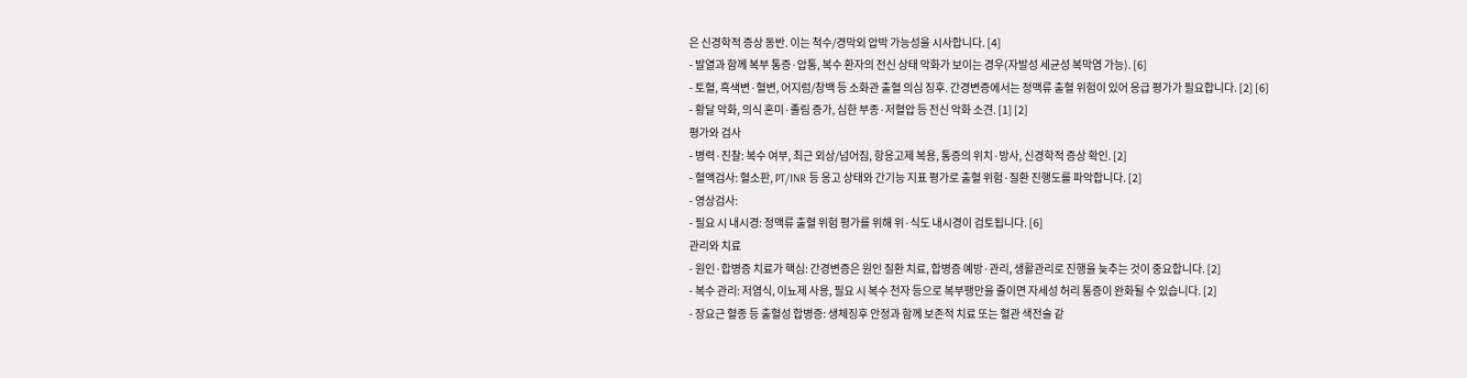은 신경학적 증상 동반. 이는 척수/경막외 압박 가능성을 시사합니다. [4]
- 발열과 함께 복부 통증·압통, 복수 환자의 전신 상태 악화가 보이는 경우(자발성 세균성 복막염 가능). [6]
- 토혈, 흑색변·혈변, 어지럼/창백 등 소화관 출혈 의심 징후. 간경변증에서는 정맥류 출혈 위험이 있어 응급 평가가 필요합니다. [2] [6]
- 황달 악화, 의식 혼미·졸림 증가, 심한 부종·저혈압 등 전신 악화 소견. [1] [2]
평가와 검사
- 병력·진찰: 복수 여부, 최근 외상/넘어짐, 항응고제 복용, 통증의 위치·방사, 신경학적 증상 확인. [2]
- 혈액검사: 혈소판, PT/INR 등 응고 상태와 간기능 지표 평가로 출혈 위험·질환 진행도를 파악합니다. [2]
- 영상검사:
- 필요 시 내시경: 정맥류 출혈 위험 평가를 위해 위·식도 내시경이 검토됩니다. [6]
관리와 치료
- 원인·합병증 치료가 핵심: 간경변증은 원인 질환 치료, 합병증 예방·관리, 생활관리로 진행을 늦추는 것이 중요합니다. [2]
- 복수 관리: 저염식, 이뇨제 사용, 필요 시 복수 천자 등으로 복부팽만을 줄이면 자세성 허리 통증이 완화될 수 있습니다. [2]
- 장요근 혈종 등 출혈성 합병증: 생체징후 안정과 함께 보존적 치료 또는 혈관 색전술 같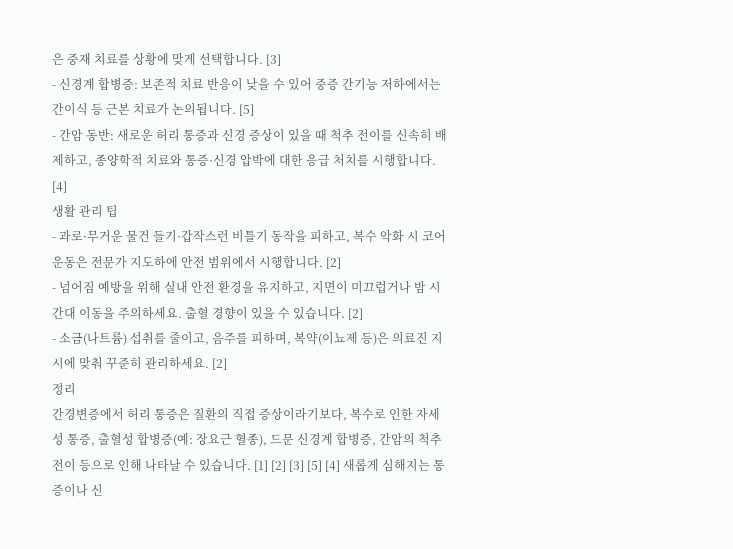은 중재 치료를 상황에 맞게 선택합니다. [3]
- 신경계 합병증: 보존적 치료 반응이 낮을 수 있어 중증 간기능 저하에서는 간이식 등 근본 치료가 논의됩니다. [5]
- 간암 동반: 새로운 허리 통증과 신경 증상이 있을 때 척추 전이를 신속히 배제하고, 종양학적 치료와 통증·신경 압박에 대한 응급 처치를 시행합니다. [4]
생활 관리 팁
- 과로·무거운 물건 들기·갑작스런 비틀기 동작을 피하고, 복수 악화 시 코어 운동은 전문가 지도하에 안전 범위에서 시행합니다. [2]
- 넘어짐 예방을 위해 실내 안전 환경을 유지하고, 지면이 미끄럽거나 밤 시간대 이동을 주의하세요. 출혈 경향이 있을 수 있습니다. [2]
- 소금(나트륨) 섭취를 줄이고, 음주를 피하며, 복약(이뇨제 등)은 의료진 지시에 맞춰 꾸준히 관리하세요. [2]
정리
간경변증에서 허리 통증은 질환의 직접 증상이라기보다, 복수로 인한 자세성 통증, 출혈성 합병증(예: 장요근 혈종), 드문 신경계 합병증, 간암의 척추 전이 등으로 인해 나타날 수 있습니다. [1] [2] [3] [5] [4] 새롭게 심해지는 통증이나 신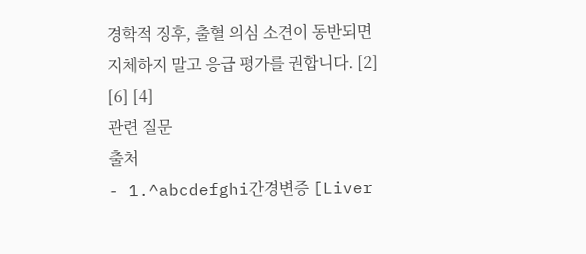경학적 징후, 출혈 의심 소견이 동반되면 지체하지 말고 응급 평가를 권합니다. [2] [6] [4]
관련 질문
출처
- 1.^abcdefghi간경변증 [Liver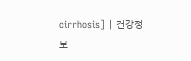cirrhosis] | 건강정보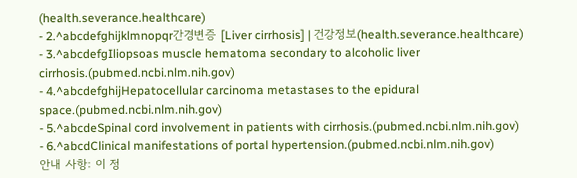(health.severance.healthcare)
- 2.^abcdefghijklmnopqr간경변증 [Liver cirrhosis] | 건강정보(health.severance.healthcare)
- 3.^abcdefgIliopsoas muscle hematoma secondary to alcoholic liver cirrhosis.(pubmed.ncbi.nlm.nih.gov)
- 4.^abcdefghijHepatocellular carcinoma metastases to the epidural space.(pubmed.ncbi.nlm.nih.gov)
- 5.^abcdeSpinal cord involvement in patients with cirrhosis.(pubmed.ncbi.nlm.nih.gov)
- 6.^abcdClinical manifestations of portal hypertension.(pubmed.ncbi.nlm.nih.gov)
안내 사항: 이 정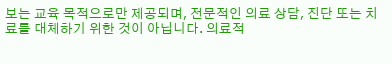보는 교육 목적으로만 제공되며, 전문적인 의료 상담, 진단 또는 치료를 대체하기 위한 것이 아닙니다. 의료적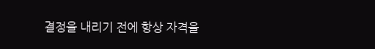결정을 내리기 전에 항상 자격을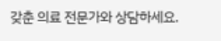갖춘 의료 전문가와 상담하세요.